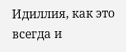Идиллия, как это всегда и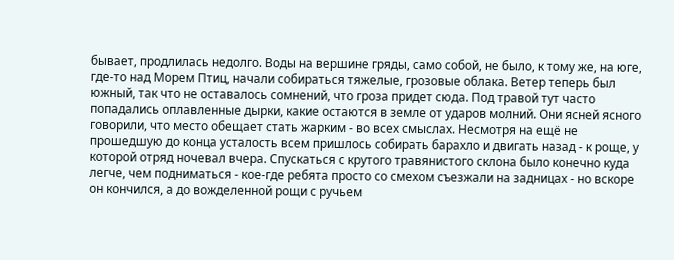бывает, продлилась недолго. Воды на вершине гряды, само собой, не было, к тому же, на юге, где-то над Морем Птиц, начали собираться тяжелые, грозовые облака. Ветер теперь был южный, так что не оставалось сомнений, что гроза придет сюда. Под травой тут часто попадались оплавленные дырки, какие остаются в земле от ударов молний. Они ясней ясного говорили, что место обещает стать жарким - во всех смыслах. Несмотря на ещё не прошедшую до конца усталость всем пришлось собирать барахло и двигать назад - к роще, у которой отряд ночевал вчера. Спускаться с крутого травянистого склона было конечно куда легче, чем подниматься - кое-где ребята просто со смехом съезжали на задницах - но вскоре он кончился, а до вожделенной рощи с ручьем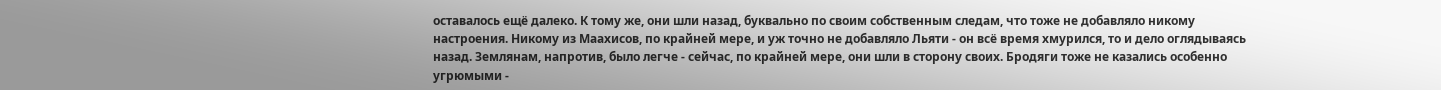оставалось ещё далеко. К тому же, они шли назад, буквально по своим собственным следам, что тоже не добавляло никому настроения. Никому из Маахисов, по крайней мере, и уж точно не добавляло Льяти - он всё время хмурился, то и дело оглядываясь назад. Землянам, напротив, было легче - сейчас, по крайней мере, они шли в сторону своих. Бродяги тоже не казались особенно угрюмыми -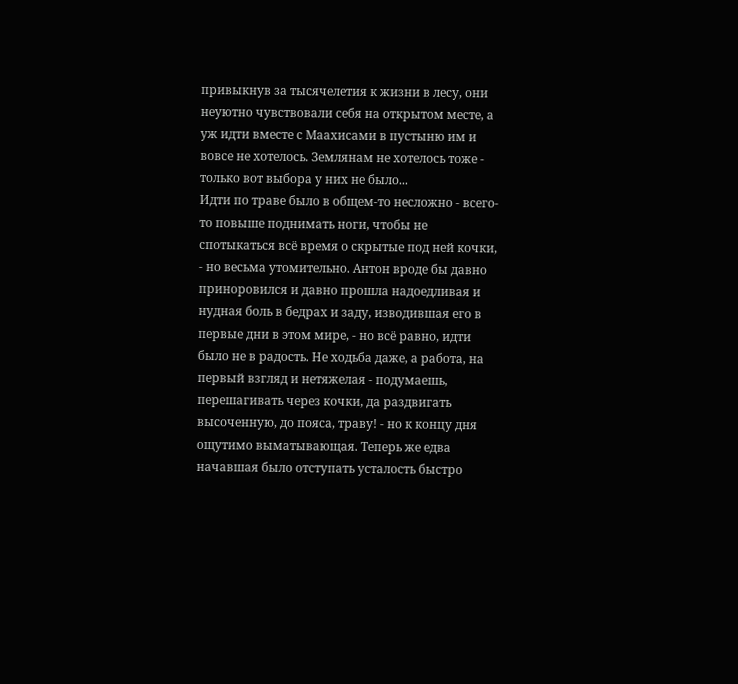привыкнув за тысячелетия к жизни в лесу, они неуютно чувствовали себя на открытом месте, а уж идти вместе с Маахисами в пустыню им и вовсе не хотелось. Землянам не хотелось тоже - только вот выбора у них не было...
Идти по траве было в общем-то несложно - всего-то повыше поднимать ноги, чтобы не спотыкаться всё время о скрытые под ней кочки, - но весьма утомительно. Антон вроде бы давно приноровился и давно прошла надоедливая и нудная боль в бедрах и заду, изводившая его в первые дни в этом мире, - но всё равно, идти было не в радость. Не ходьба даже, а работа, на первый взгляд и нетяжелая - подумаешь, перешагивать через кочки, да раздвигать высоченную, до пояса, траву! - но к концу дня ощутимо выматывающая. Теперь же едва начавшая было отступать усталость быстро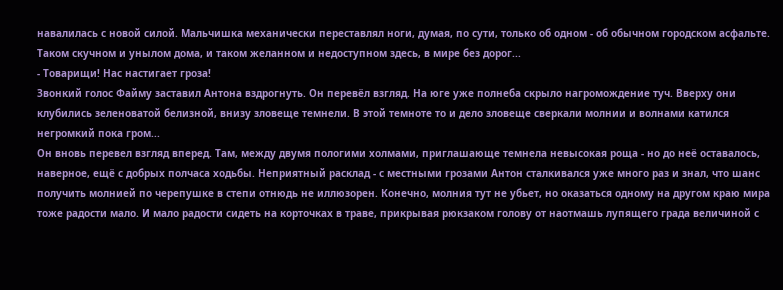навалилась с новой силой. Мальчишка механически переставлял ноги, думая, по сути, только об одном - об обычном городском асфальте. Таком скучном и унылом дома, и таком желанном и недоступном здесь, в мире без дорог...
- Товарищи! Нас настигает гроза!
Звонкий голос Файму заставил Антона вздрогнуть. Он перевёл взгляд. На юге уже полнеба скрыло нагромождение туч. Вверху они клубились зеленоватой белизной, внизу зловеще темнели. В этой темноте то и дело зловеще сверкали молнии и волнами катился негромкий пока гром...
Он вновь перевел взгляд вперед. Там, между двумя пологими холмами, приглашающе темнела невысокая роща - но до неё оставалось, наверное, ещё с добрых полчаса ходьбы. Неприятный расклад - с местными грозами Антон сталкивался уже много раз и знал, что шанс получить молнией по черепушке в степи отнюдь не иллюзорен. Конечно, молния тут не убьет, но оказаться одному на другом краю мира тоже радости мало. И мало радости сидеть на корточках в траве, прикрывая рюкзаком голову от наотмашь лупящего града величиной с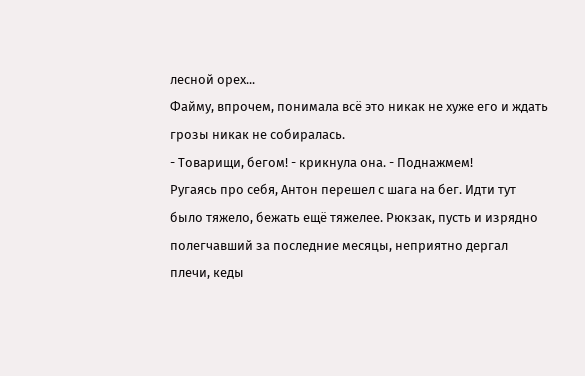лесной орех...
Файму, впрочем, понимала всё это никак не хуже его и ждать грозы никак не собиралась.
- Товарищи, бегом! - крикнула она. - Поднажмем!
Ругаясь про себя, Антон перешел с шага на бег. Идти тут было тяжело, бежать ещё тяжелее. Рюкзак, пусть и изрядно полегчавший за последние месяцы, неприятно дергал плечи, кеды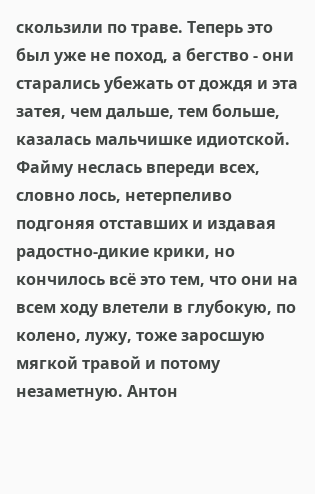скользили по траве. Теперь это был уже не поход, а бегство - они старались убежать от дождя и эта затея, чем дальше, тем больше, казалась мальчишке идиотской. Файму неслась впереди всех, словно лось, нетерпеливо подгоняя отставших и издавая радостно-дикие крики, но кончилось всё это тем, что они на всем ходу влетели в глубокую, по колено, лужу, тоже заросшую мягкой травой и потому незаметную. Антон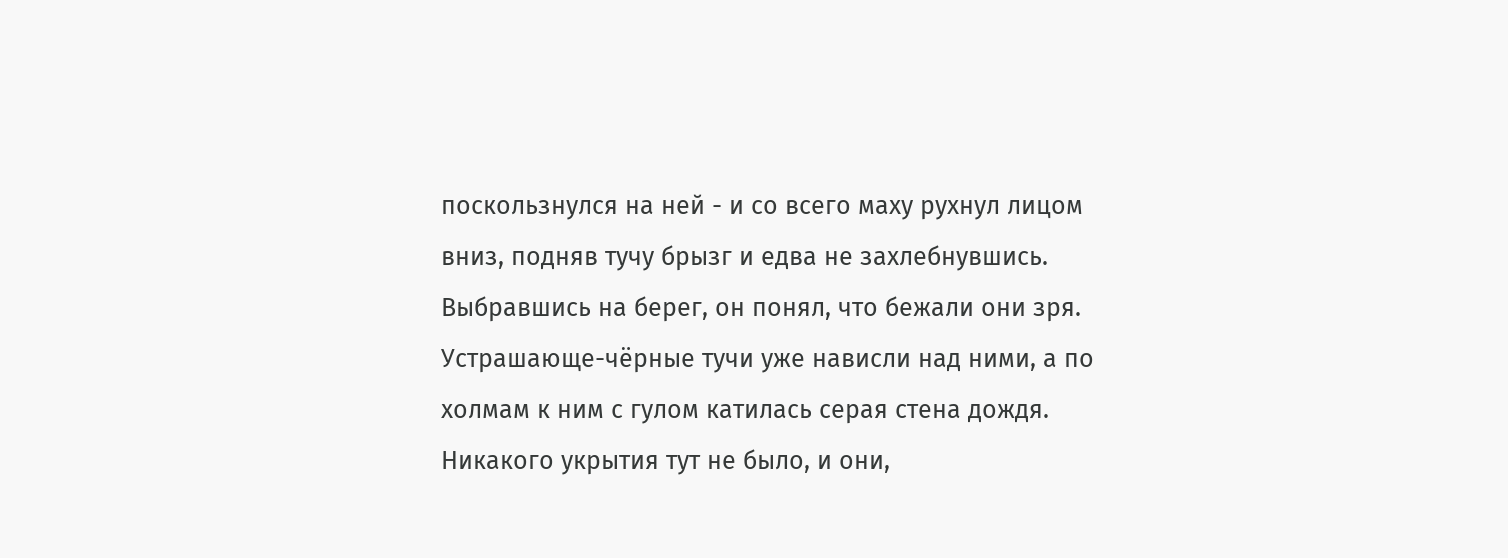поскользнулся на ней - и со всего маху рухнул лицом вниз, подняв тучу брызг и едва не захлебнувшись.
Выбравшись на берег, он понял, что бежали они зря. Устрашающе-чёрные тучи уже нависли над ними, а по холмам к ним с гулом катилась серая стена дождя. Никакого укрытия тут не было, и они,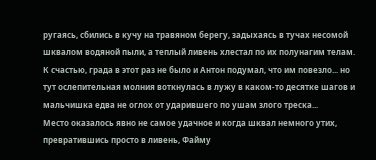ругаясь, сбились в кучу на травяном берегу, задыхаясь в тучах несомой шквалом водяной пыли, а теплый ливень хлестал по их полунагим телам. К счастью, града в этот раз не было и Антон подумал, что им повезло... но тут ослепительная молния воткнулась в лужу в каком-то десятке шагов и мальчишка едва не оглох от ударившего по ушам злого треска...
Место оказалось явно не самое удачное и когда шквал немного утих, превратившись просто в ливень, Файму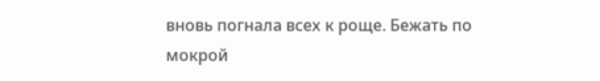вновь погнала всех к роще. Бежать по мокрой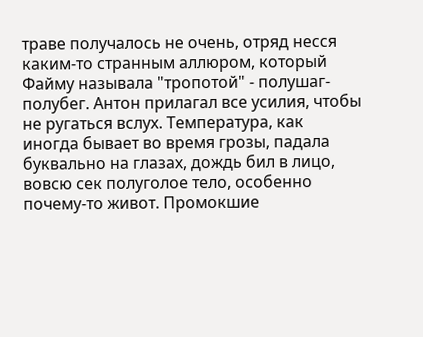траве получалось не очень, отряд несся каким-то странным аллюром, который Файму называла "тропотой" - полушаг-полубег. Антон прилагал все усилия, чтобы не ругаться вслух. Температура, как иногда бывает во время грозы, падала буквально на глазах, дождь бил в лицо, вовсю сек полуголое тело, особенно почему-то живот. Промокшие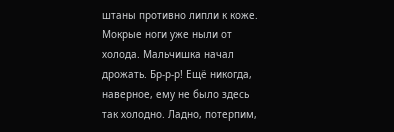штаны противно липли к коже. Мокрые ноги уже ныли от холода. Мальчишка начал дрожать. Бр-р-р! Ещё никогда, наверное, ему не было здесь так холодно. Ладно, потерпим,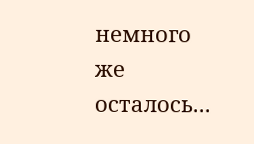немного же осталось...